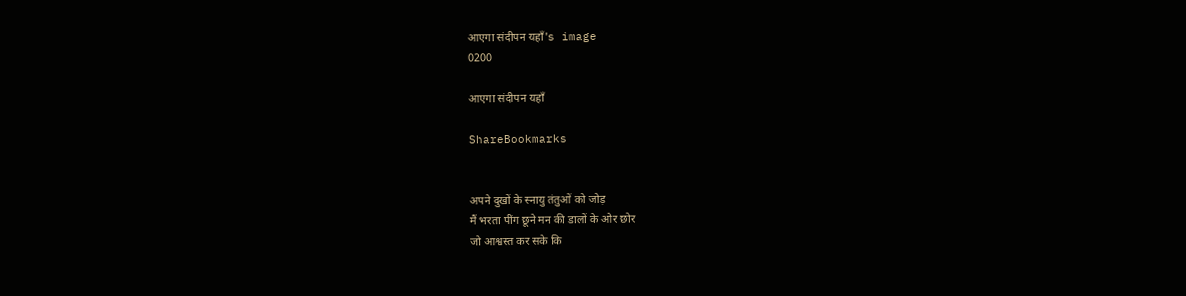आएगा संदीपन यहाँ's image
0200

आएगा संदीपन यहाँ

ShareBookmarks


अपने दुखों के स्नायु तंतुओं को जोड़
मैं भरता पींग छूने मन की डालों के ओर छोर
जो आश्वस्त कर सके कि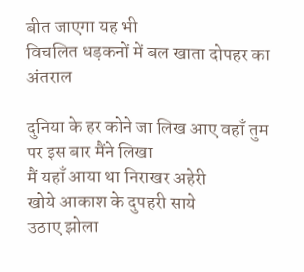बीत जाएगा यह भी
विचलित धड़कनों में बल खाता दोपहर का अंतराल

दुनिया के हर कोने जा लिख आए वहाँ तुम
पर इस बार मैंने लिखा
मैं यहाँ आया था निराखर अहेरी
खोये आकाश के दुपहरी साये
उठाए झोला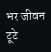भर जीवन टूटे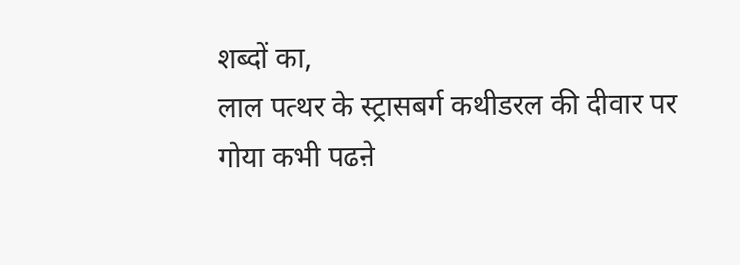शब्दों का,
लाल पत्थर के स्ट्रासबर्ग कथीडरल की दीवार पर
गोया कभी पढऩे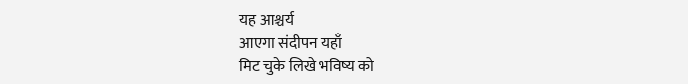यह आश्चर्य
आएगा संदीपन यहाँ
मिट चुके लिखे भविष्य को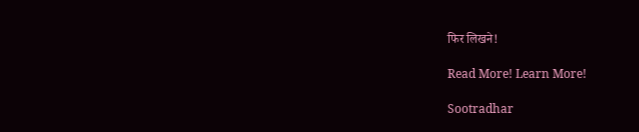फिर लिखने!

Read More! Learn More!

Sootradhar